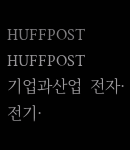HUFFPOST
HUFFPOST
기업과산업  전자·전기·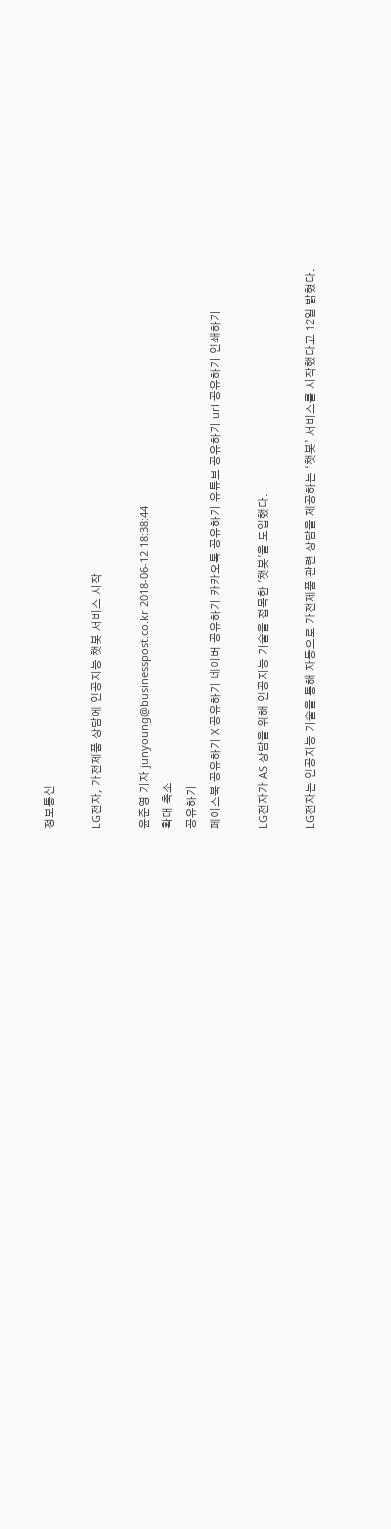정보통신

LG전자, 가전제품 상담에 인공지능 챗봇 서비스 시작

윤준영 기자 junyoung@businesspost.co.kr 2018-06-12 18:38:44
확대 축소
공유하기
페이스북 공유하기 X 공유하기 네이버 공유하기 카카오톡 공유하기 유튜브 공유하기 url 공유하기 인쇄하기

LG전자가 AS 상담을 위해 인공지능 기술을 접목한 '챗봇'을 도입했다.

LG전자는 인공지능 기술을 통해 자동으로 가전제품 관련 상담을 제공하는 ‘챗봇’ 서비스를 시작했다고 12일 밝혔다.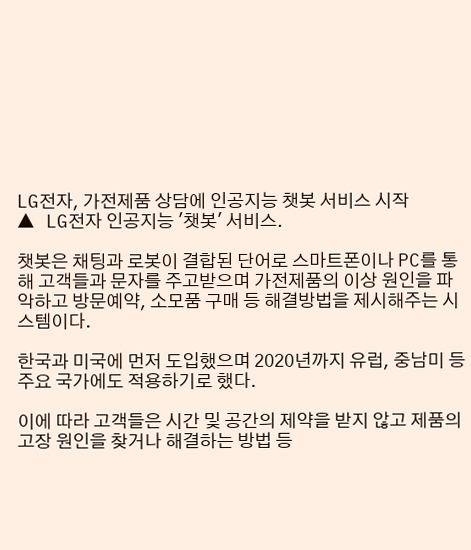LG전자, 가전제품 상담에 인공지능 챗봇 서비스 시작
▲ LG전자 인공지능 '챗봇' 서비스.

챗봇은 채팅과 로봇이 결합된 단어로 스마트폰이나 PC를 통해 고객들과 문자를 주고받으며 가전제품의 이상 원인을 파악하고 방문예약, 소모품 구매 등 해결방법을 제시해주는 시스템이다.

한국과 미국에 먼저 도입했으며 2020년까지 유럽, 중남미 등 주요 국가에도 적용하기로 했다.

이에 따라 고객들은 시간 및 공간의 제약을 받지 않고 제품의 고장 원인을 찾거나 해결하는 방법 등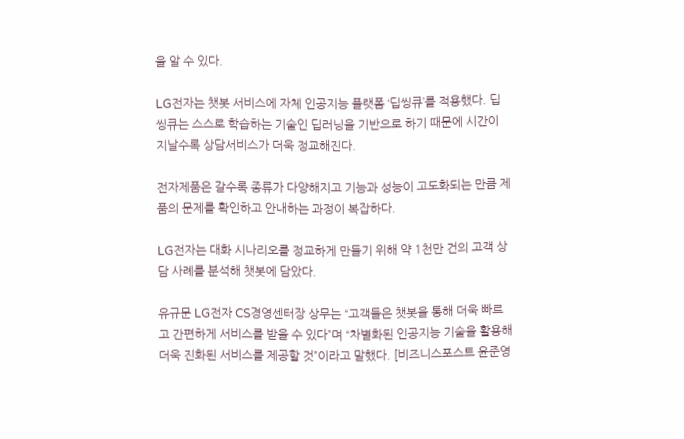을 알 수 있다.

LG전자는 챗봇 서비스에 자체 인공지능 플랫폼 ‘딥씽큐’를 적용했다. 딥씽큐는 스스로 학습하는 기술인 딥러닝을 기반으로 하기 때문에 시간이 지날수록 상담서비스가 더욱 정교해진다.

전자제품은 갈수록 종류가 다양해지고 기능과 성능이 고도화되는 만큼 제품의 문제를 확인하고 안내하는 과정이 복잡하다.

LG전자는 대화 시나리오를 정교하게 만들기 위해 약 1천만 건의 고객 상담 사례를 분석해 챗봇에 담았다.

유규문 LG전자 CS경영센터장 상무는 “고객들은 챗봇을 통해 더욱 빠르고 간편하게 서비스를 받을 수 있다”며 “차별화된 인공지능 기술을 활용해 더욱 진화된 서비스를 제공할 것”이라고 말했다. [비즈니스포스트 윤준영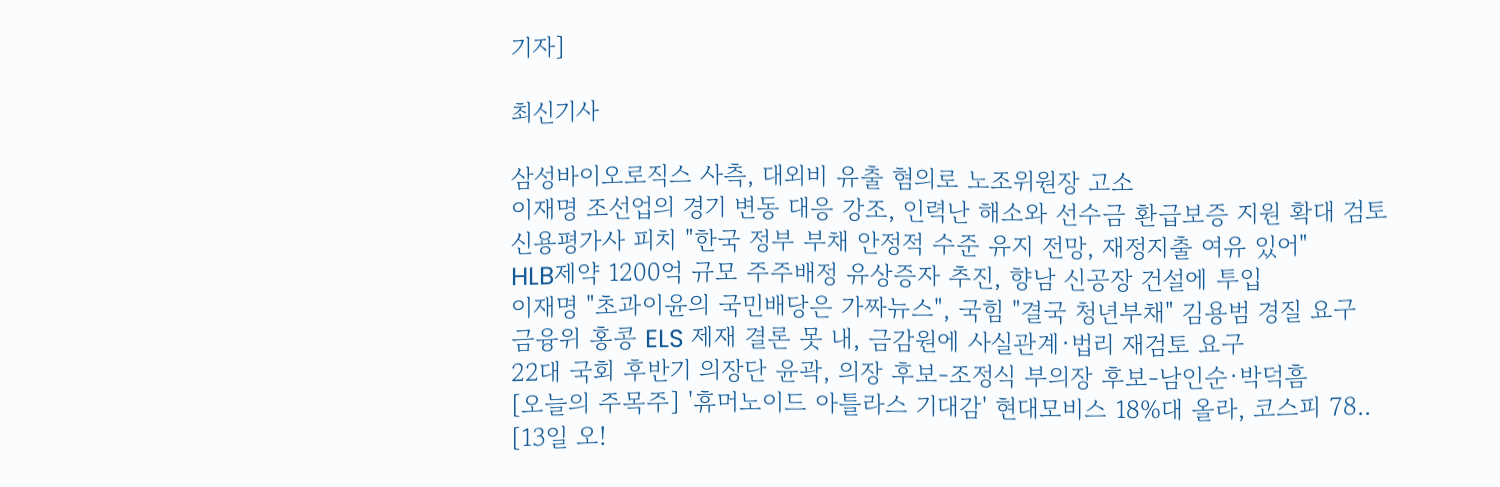기자]

최신기사

삼성바이오로직스 사측, 대외비 유출 혐의로 노조위원장 고소
이재명 조선업의 경기 변동 대응 강조, 인력난 해소와 선수금 환급보증 지원 확대 검토
신용평가사 피치 "한국 정부 부채 안정적 수준 유지 전망, 재정지출 여유 있어"
HLB제약 1200억 규모 주주배정 유상증자 추진, 향남 신공장 건설에 투입
이재명 "초과이윤의 국민배당은 가짜뉴스", 국힘 "결국 청년부채" 김용범 경질 요구
금융위 홍콩 ELS 제재 결론 못 내, 금감원에 사실관계·법리 재검토 요구
22대 국회 후반기 의장단 윤곽, 의장 후보-조정식 부의장 후보-남인순·박덕흠
[오늘의 주목주] '휴머노이드 아틀라스 기대감' 현대모비스 18%대 올라, 코스피 78..
[13일 오!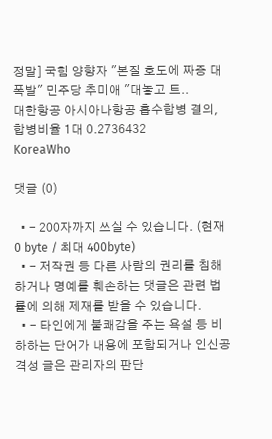정말] 국힘 양향자 "본질 호도에 짜증 대폭발" 민주당 추미애 "대놓고 트..
대한항공 아시아나항공 흡수합병 결의, 합병비율 1대 0.2736432
KoreaWho

댓글 (0)

  • - 200자까지 쓰실 수 있습니다. (현재 0 byte / 최대 400byte)
  • - 저작권 등 다른 사람의 권리를 침해하거나 명예를 훼손하는 댓글은 관련 법률에 의해 제재를 받을 수 있습니다.
  • - 타인에게 불쾌감을 주는 욕설 등 비하하는 단어가 내용에 포함되거나 인신공격성 글은 관리자의 판단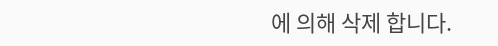에 의해 삭제 합니다.